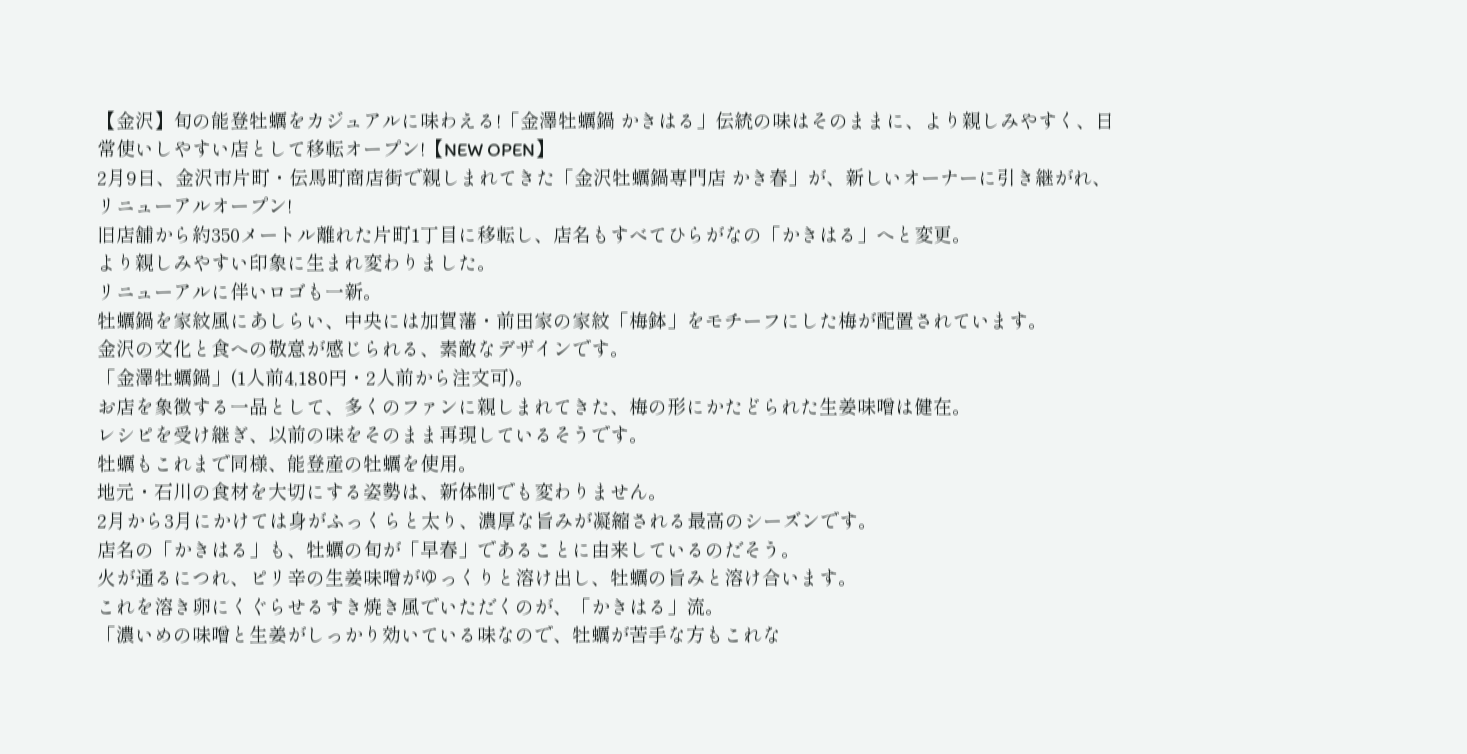【金沢】旬の能登牡蠣をカジュアルに味わえる!「金澤牡蠣鍋 かきはる」伝統の味はそのままに、より親しみやすく、日常使いしやすい店として移転オープン!【NEW OPEN】
2月9日、金沢市片町・伝馬町商店街で親しまれてきた「金沢牡蠣鍋専門店 かき春」が、新しいオーナーに引き継がれ、リニューアルオープン!
旧店舗から約350メートル離れた片町1丁目に移転し、店名もすべてひらがなの「かきはる」へと変更。
より親しみやすい印象に生まれ変わりました。
リニューアルに伴いロゴも一新。
牡蠣鍋を家紋風にあしらい、中央には加賀藩・前田家の家紋「梅鉢」をモチーフにした梅が配置されています。
金沢の文化と食への敬意が感じられる、素敵なデザインです。
「金澤牡蠣鍋」(1人前4,180円・2人前から注文可)。
お店を象徴する一品として、多くのファンに親しまれてきた、梅の形にかたどられた生姜味噌は健在。
レシピを受け継ぎ、以前の味をそのまま再現しているそうです。
牡蠣もこれまで同様、能登産の牡蠣を使用。
地元・石川の食材を大切にする姿勢は、新体制でも変わりません。
2月から3月にかけては身がふっくらと太り、濃厚な旨みが凝縮される最高のシーズンです。
店名の「かきはる」も、牡蠣の旬が「早春」であることに由来しているのだそう。
火が通るにつれ、ピリ辛の生姜味噌がゆっくりと溶け出し、牡蠣の旨みと溶け合います。
これを溶き卵にくぐらせるすき焼き風でいただくのが、「かきはる」流。
「濃いめの味噌と生姜がしっかり効いている味なので、牡蠣が苦手な方もこれな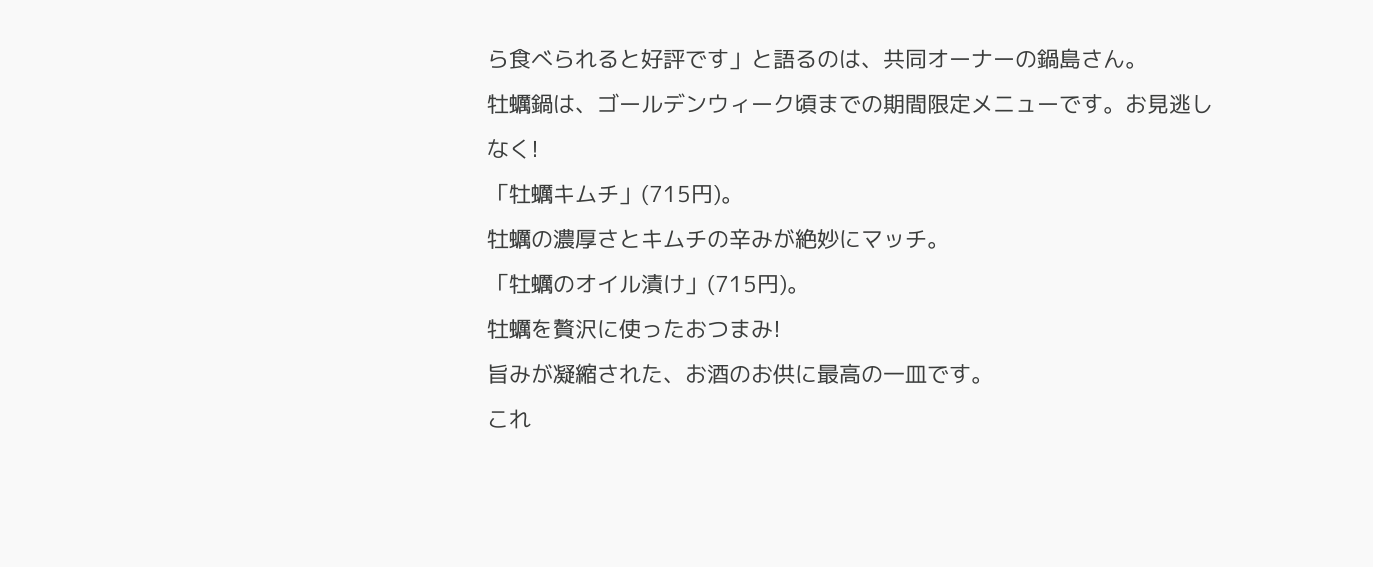ら食べられると好評です」と語るのは、共同オーナーの鍋島さん。
牡蠣鍋は、ゴールデンウィーク頃までの期間限定メニューです。お見逃しなく!
「牡蠣キムチ」(715円)。
牡蠣の濃厚さとキムチの辛みが絶妙にマッチ。
「牡蠣のオイル漬け」(715円)。
牡蠣を贅沢に使ったおつまみ!
旨みが凝縮された、お酒のお供に最高の一皿です。
これ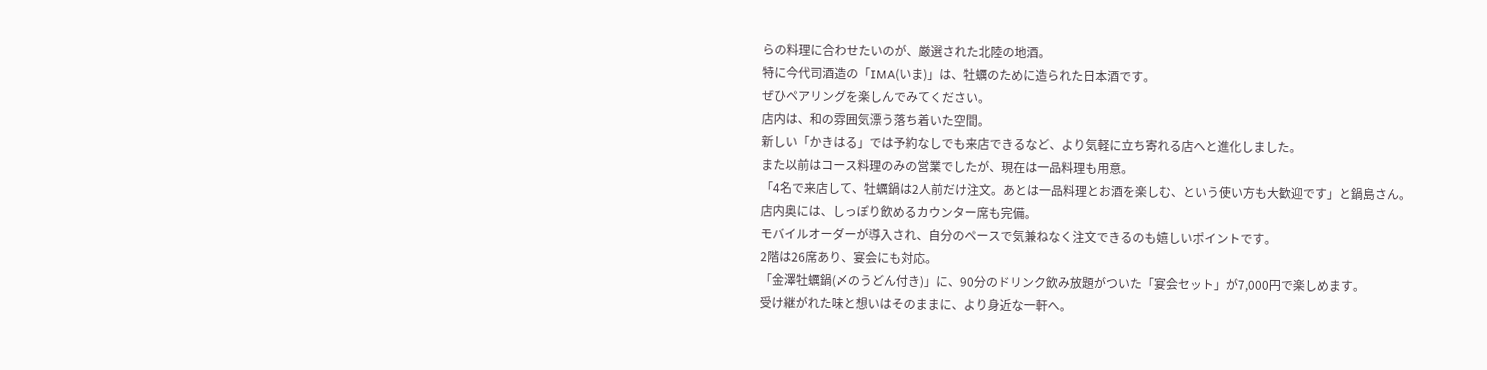らの料理に合わせたいのが、厳選された北陸の地酒。
特に今代司酒造の「IMA(いま)」は、牡蠣のために造られた日本酒です。
ぜひペアリングを楽しんでみてください。
店内は、和の雰囲気漂う落ち着いた空間。
新しい「かきはる」では予約なしでも来店できるなど、より気軽に立ち寄れる店へと進化しました。
また以前はコース料理のみの営業でしたが、現在は一品料理も用意。
「4名で来店して、牡蠣鍋は2人前だけ注文。あとは一品料理とお酒を楽しむ、という使い方も大歓迎です」と鍋島さん。
店内奥には、しっぽり飲めるカウンター席も完備。
モバイルオーダーが導入され、自分のペースで気兼ねなく注文できるのも嬉しいポイントです。
2階は26席あり、宴会にも対応。
「金澤牡蠣鍋(〆のうどん付き)」に、90分のドリンク飲み放題がついた「宴会セット」が7,000円で楽しめます。
受け継がれた味と想いはそのままに、より身近な一軒へ。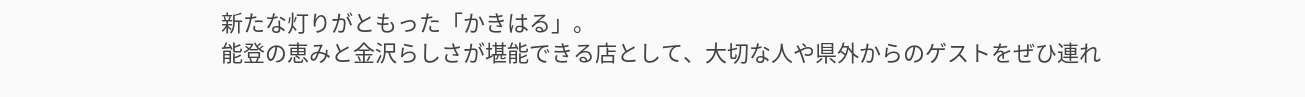新たな灯りがともった「かきはる」。
能登の恵みと金沢らしさが堪能できる店として、大切な人や県外からのゲストをぜひ連れ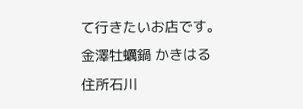て行きたいお店です。
金澤牡蠣鍋 かきはる
住所石川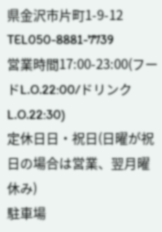県金沢市片町1-9-12
TEL050-8881-7739
営業時間17:00-23:00(フードL.O.22:00/ドリンクL.O.22:30)
定休日日・祝日(日曜が祝日の場合は営業、翌月曜休み)
駐車場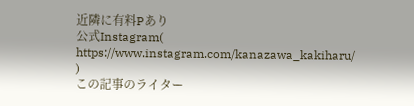近隣に有料Pあり
公式Instagram( https://www.instagram.com/kanazawa_kakiharu/ )
この記事のライター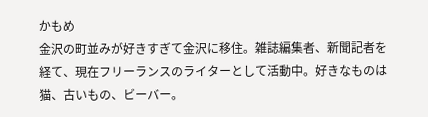かもめ
金沢の町並みが好きすぎて金沢に移住。雑誌編集者、新聞記者を経て、現在フリーランスのライターとして活動中。好きなものは猫、古いもの、ビーバー。